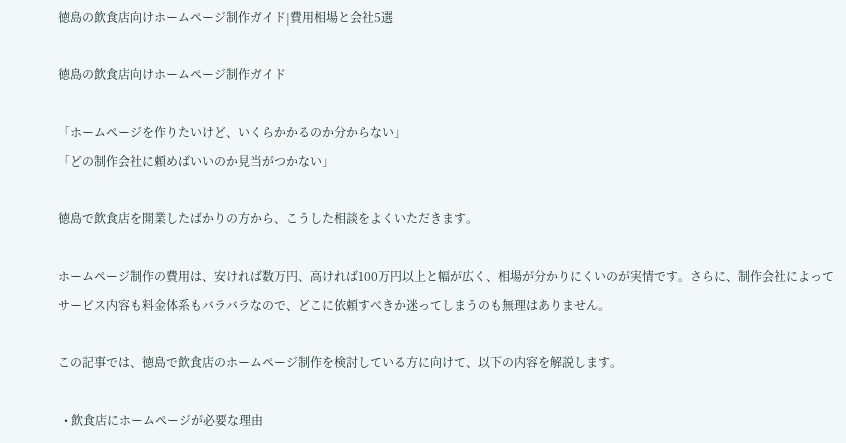徳島の飲食店向けホームページ制作ガイド|費用相場と会社5選

徳島の飲食店向けホームページ制作ガイド

「ホームページを作りたいけど、いくらかかるのか分からない」
「どの制作会社に頼めばいいのか見当がつかない」

徳島で飲食店を開業したばかりの方から、こうした相談をよくいただきます。

ホームページ制作の費用は、安ければ数万円、高ければ100万円以上と幅が広く、相場が分かりにくいのが実情です。さらに、制作会社によってサービス内容も料金体系もバラバラなので、どこに依頼すべきか迷ってしまうのも無理はありません。

この記事では、徳島で飲食店のホームページ制作を検討している方に向けて、以下の内容を解説します。

  • 飲食店にホームページが必要な理由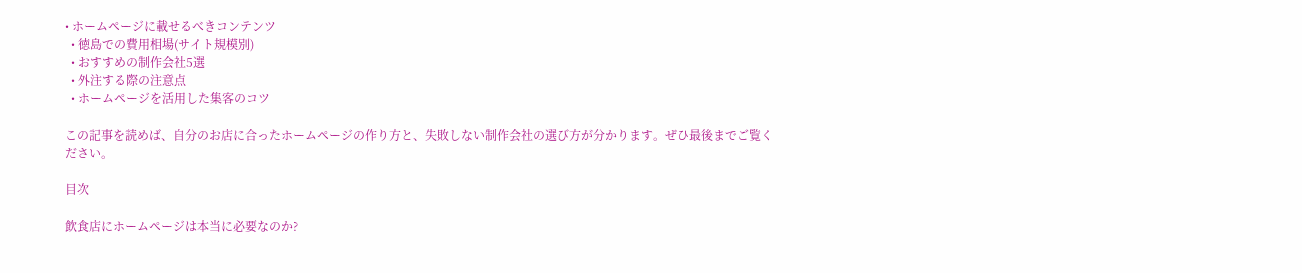• ホームページに載せるべきコンテンツ
  • 徳島での費用相場(サイト規模別)
  • おすすめの制作会社5選
  • 外注する際の注意点
  • ホームページを活用した集客のコツ

この記事を読めば、自分のお店に合ったホームページの作り方と、失敗しない制作会社の選び方が分かります。ぜひ最後までご覧ください。

目次

飲食店にホームページは本当に必要なのか?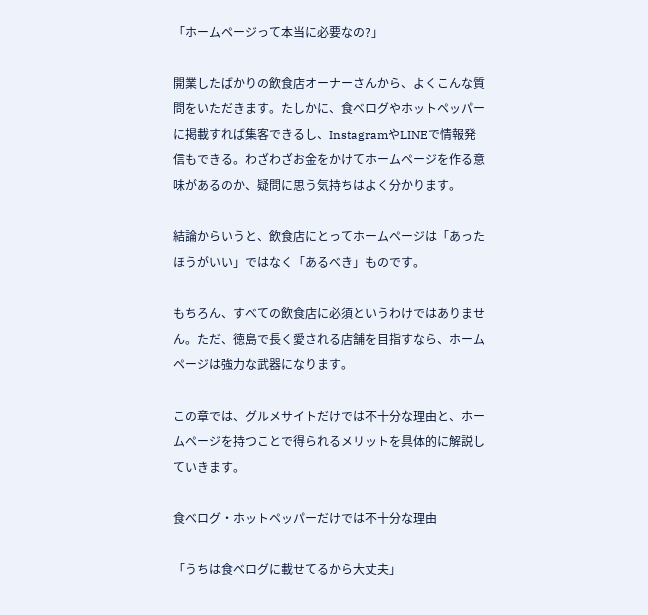「ホームページって本当に必要なの?」

開業したばかりの飲食店オーナーさんから、よくこんな質問をいただきます。たしかに、食べログやホットペッパーに掲載すれば集客できるし、InstagramやLINEで情報発信もできる。わざわざお金をかけてホームページを作る意味があるのか、疑問に思う気持ちはよく分かります。

結論からいうと、飲食店にとってホームページは「あったほうがいい」ではなく「あるべき」ものです。

もちろん、すべての飲食店に必須というわけではありません。ただ、徳島で長く愛される店舗を目指すなら、ホームページは強力な武器になります。

この章では、グルメサイトだけでは不十分な理由と、ホームページを持つことで得られるメリットを具体的に解説していきます。

食べログ・ホットペッパーだけでは不十分な理由

「うちは食べログに載せてるから大丈夫」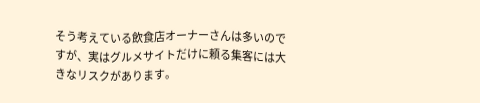そう考えている飲食店オーナーさんは多いのですが、実はグルメサイトだけに頼る集客には大きなリスクがあります。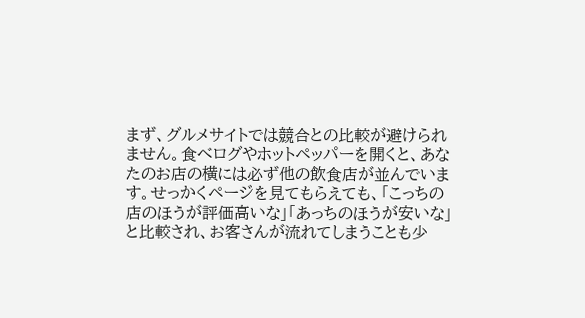まず、グルメサイトでは競合との比較が避けられません。食べログやホットペッパーを開くと、あなたのお店の横には必ず他の飲食店が並んでいます。せっかくページを見てもらえても、「こっちの店のほうが評価高いな」「あっちのほうが安いな」と比較され、お客さんが流れてしまうことも少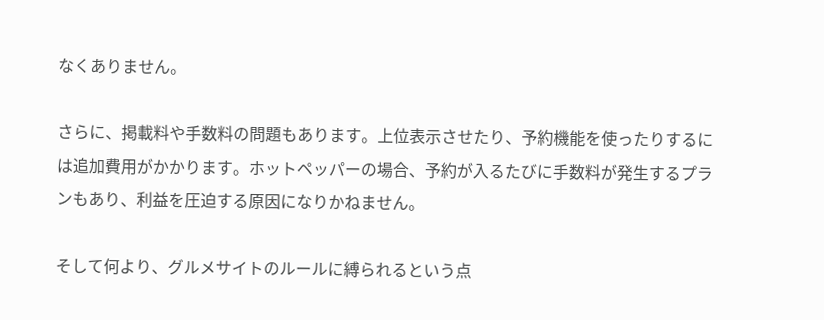なくありません。

さらに、掲載料や手数料の問題もあります。上位表示させたり、予約機能を使ったりするには追加費用がかかります。ホットペッパーの場合、予約が入るたびに手数料が発生するプランもあり、利益を圧迫する原因になりかねません。

そして何より、グルメサイトのルールに縛られるという点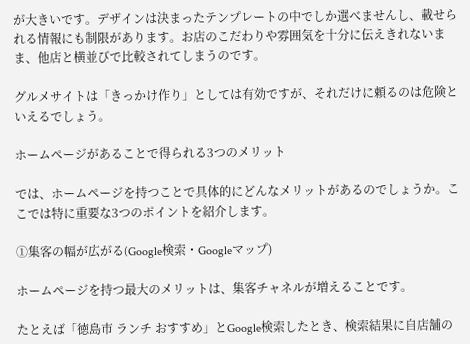が大きいです。デザインは決まったテンプレートの中でしか選べませんし、載せられる情報にも制限があります。お店のこだわりや雰囲気を十分に伝えきれないまま、他店と横並びで比較されてしまうのです。

グルメサイトは「きっかけ作り」としては有効ですが、それだけに頼るのは危険といえるでしょう。

ホームページがあることで得られる3つのメリット

では、ホームページを持つことで具体的にどんなメリットがあるのでしょうか。ここでは特に重要な3つのポイントを紹介します。

①集客の幅が広がる(Google検索・Googleマップ)

ホームページを持つ最大のメリットは、集客チャネルが増えることです。

たとえば「徳島市 ランチ おすすめ」とGoogle検索したとき、検索結果に自店舗の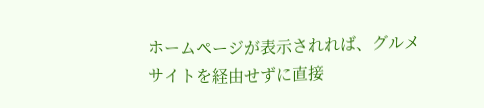ホームページが表示されれば、グルメサイトを経由せずに直接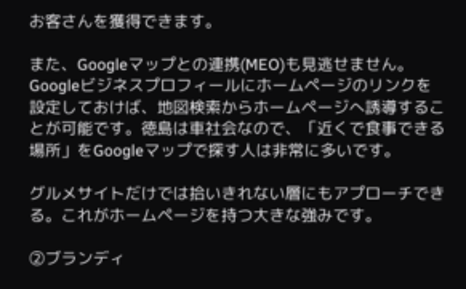お客さんを獲得できます。

また、Googleマップとの連携(MEO)も見逃せません。Googleビジネスプロフィールにホームページのリンクを設定しておけば、地図検索からホームページへ誘導することが可能です。徳島は車社会なので、「近くで食事できる場所」をGoogleマップで探す人は非常に多いです。

グルメサイトだけでは拾いきれない層にもアプローチできる。これがホームページを持つ大きな強みです。

②ブランディ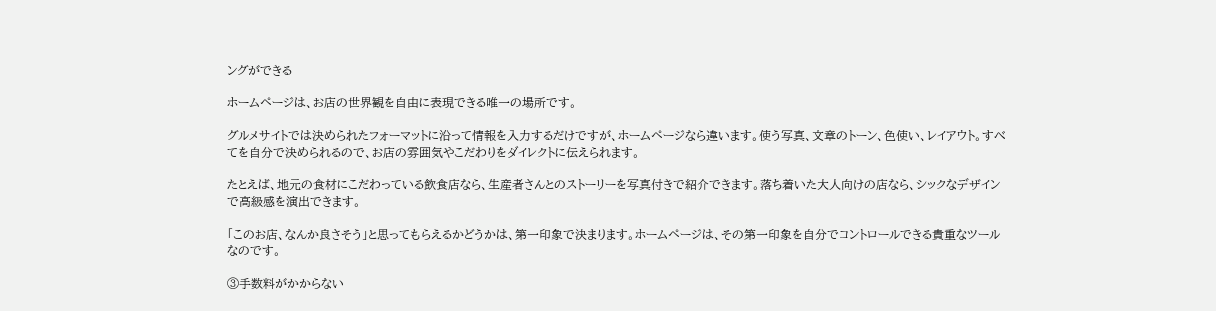ングができる

ホームページは、お店の世界観を自由に表現できる唯一の場所です。

グルメサイトでは決められたフォーマットに沿って情報を入力するだけですが、ホームページなら違います。使う写真、文章のトーン、色使い、レイアウト。すべてを自分で決められるので、お店の雰囲気やこだわりをダイレクトに伝えられます。

たとえば、地元の食材にこだわっている飲食店なら、生産者さんとのストーリーを写真付きで紹介できます。落ち着いた大人向けの店なら、シックなデザインで高級感を演出できます。

「このお店、なんか良さそう」と思ってもらえるかどうかは、第一印象で決まります。ホームページは、その第一印象を自分でコントロールできる貴重なツールなのです。

③手数料がかからない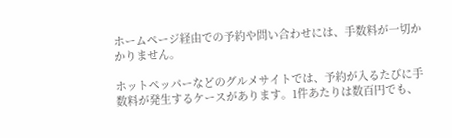ホームページ経由での予約や問い合わせには、手数料が一切かかりません。

ホットペッパーなどのグルメサイトでは、予約が入るたびに手数料が発生するケースがあります。1件あたりは数百円でも、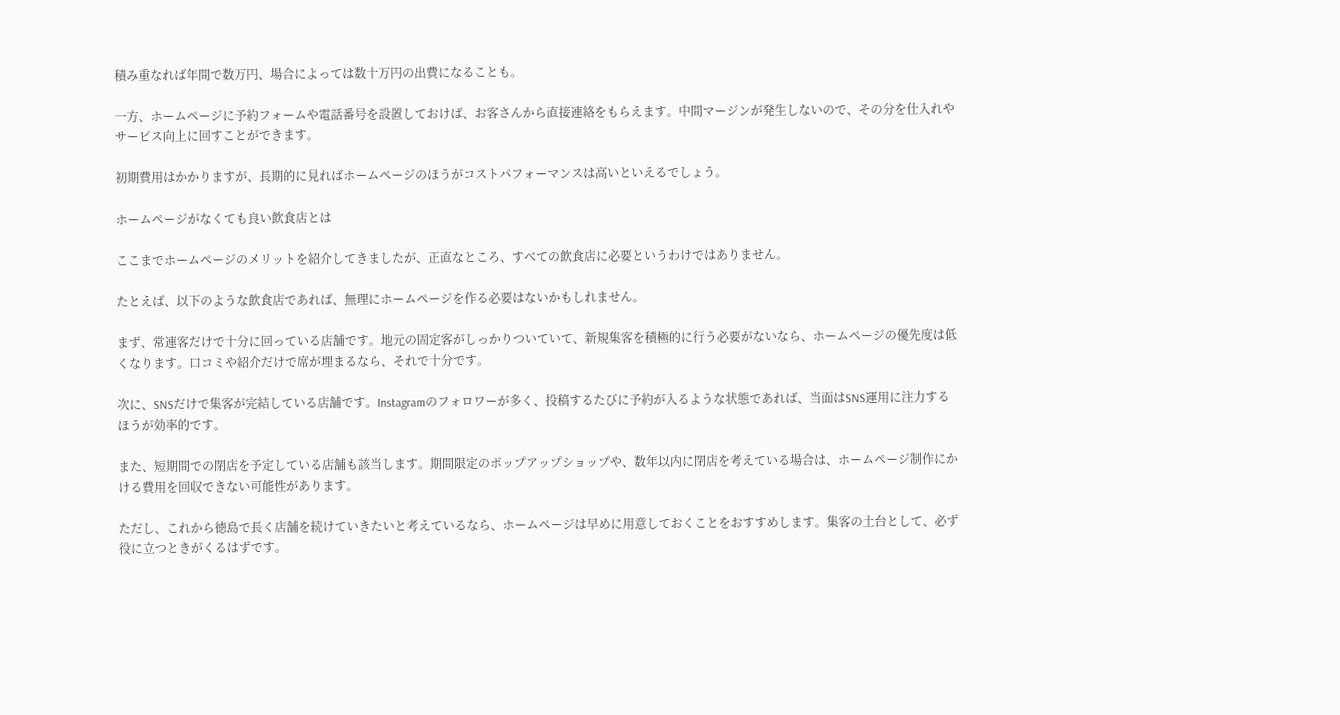積み重なれば年間で数万円、場合によっては数十万円の出費になることも。

一方、ホームページに予約フォームや電話番号を設置しておけば、お客さんから直接連絡をもらえます。中間マージンが発生しないので、その分を仕入れやサービス向上に回すことができます。

初期費用はかかりますが、長期的に見ればホームページのほうがコストパフォーマンスは高いといえるでしょう。

ホームページがなくても良い飲食店とは

ここまでホームページのメリットを紹介してきましたが、正直なところ、すべての飲食店に必要というわけではありません。

たとえば、以下のような飲食店であれば、無理にホームページを作る必要はないかもしれません。

まず、常連客だけで十分に回っている店舗です。地元の固定客がしっかりついていて、新規集客を積極的に行う必要がないなら、ホームページの優先度は低くなります。口コミや紹介だけで席が埋まるなら、それで十分です。

次に、SNSだけで集客が完結している店舗です。Instagramのフォロワーが多く、投稿するたびに予約が入るような状態であれば、当面はSNS運用に注力するほうが効率的です。

また、短期間での閉店を予定している店舗も該当します。期間限定のポップアップショップや、数年以内に閉店を考えている場合は、ホームページ制作にかける費用を回収できない可能性があります。

ただし、これから徳島で長く店舗を続けていきたいと考えているなら、ホームページは早めに用意しておくことをおすすめします。集客の土台として、必ず役に立つときがくるはずです。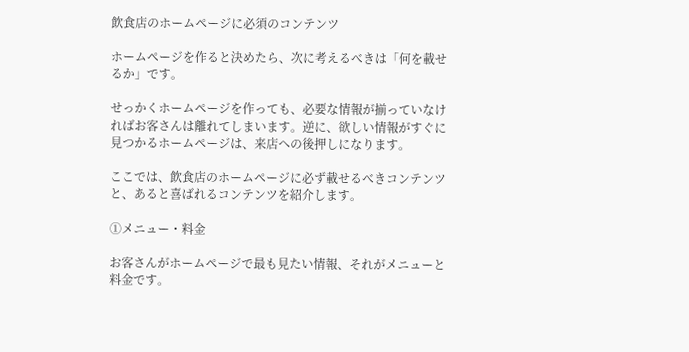飲食店のホームページに必須のコンテンツ

ホームページを作ると決めたら、次に考えるべきは「何を載せるか」です。

せっかくホームページを作っても、必要な情報が揃っていなければお客さんは離れてしまいます。逆に、欲しい情報がすぐに見つかるホームページは、来店への後押しになります。

ここでは、飲食店のホームページに必ず載せるべきコンテンツと、あると喜ばれるコンテンツを紹介します。

①メニュー・料金

お客さんがホームページで最も見たい情報、それがメニューと料金です。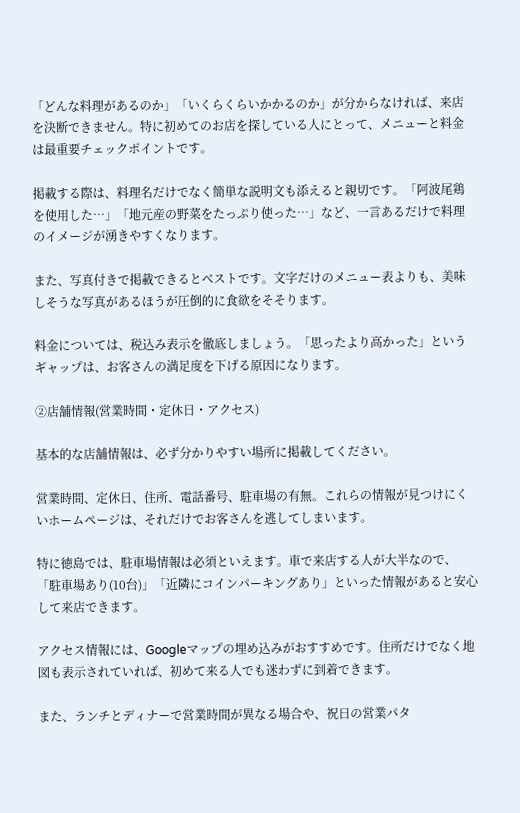「どんな料理があるのか」「いくらくらいかかるのか」が分からなければ、来店を決断できません。特に初めてのお店を探している人にとって、メニューと料金は最重要チェックポイントです。

掲載する際は、料理名だけでなく簡単な説明文も添えると親切です。「阿波尾鶏を使用した…」「地元産の野菜をたっぷり使った…」など、一言あるだけで料理のイメージが湧きやすくなります。

また、写真付きで掲載できるとベストです。文字だけのメニュー表よりも、美味しそうな写真があるほうが圧倒的に食欲をそそります。

料金については、税込み表示を徹底しましょう。「思ったより高かった」というギャップは、お客さんの満足度を下げる原因になります。

②店舗情報(営業時間・定休日・アクセス)

基本的な店舗情報は、必ず分かりやすい場所に掲載してください。

営業時間、定休日、住所、電話番号、駐車場の有無。これらの情報が見つけにくいホームページは、それだけでお客さんを逃してしまいます。

特に徳島では、駐車場情報は必須といえます。車で来店する人が大半なので、「駐車場あり(10台)」「近隣にコインパーキングあり」といった情報があると安心して来店できます。

アクセス情報には、Googleマップの埋め込みがおすすめです。住所だけでなく地図も表示されていれば、初めて来る人でも迷わずに到着できます。

また、ランチとディナーで営業時間が異なる場合や、祝日の営業パタ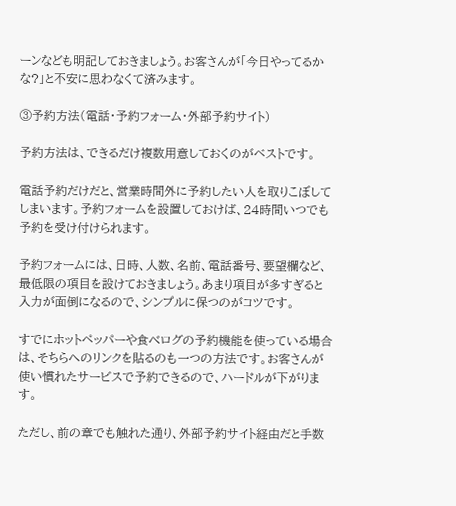ーンなども明記しておきましょう。お客さんが「今日やってるかな?」と不安に思わなくて済みます。

③予約方法(電話・予約フォーム・外部予約サイト)

予約方法は、できるだけ複数用意しておくのがベストです。

電話予約だけだと、営業時間外に予約したい人を取りこぼしてしまいます。予約フォームを設置しておけば、24時間いつでも予約を受け付けられます。

予約フォームには、日時、人数、名前、電話番号、要望欄など、最低限の項目を設けておきましょう。あまり項目が多すぎると入力が面倒になるので、シンプルに保つのがコツです。

すでにホットペッパーや食べログの予約機能を使っている場合は、そちらへのリンクを貼るのも一つの方法です。お客さんが使い慣れたサービスで予約できるので、ハードルが下がります。

ただし、前の章でも触れた通り、外部予約サイト経由だと手数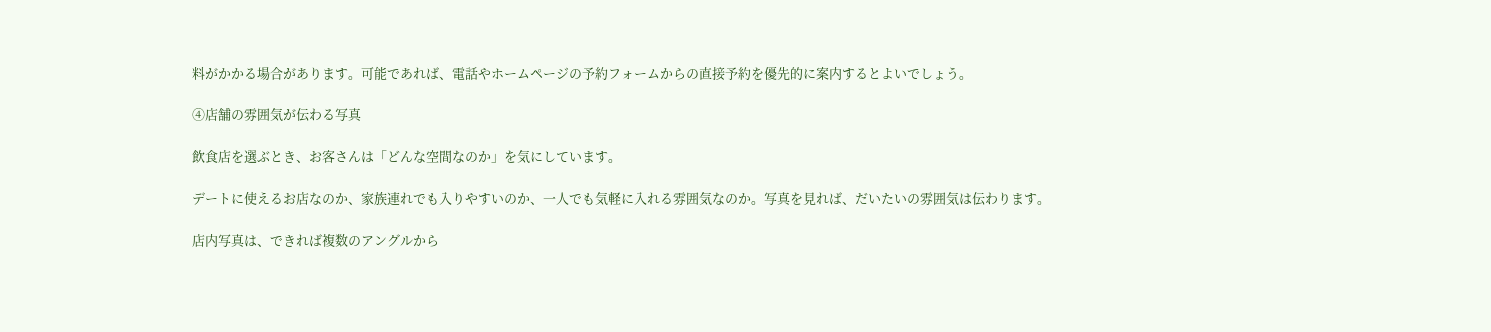料がかかる場合があります。可能であれば、電話やホームページの予約フォームからの直接予約を優先的に案内するとよいでしょう。

④店舗の雰囲気が伝わる写真

飲食店を選ぶとき、お客さんは「どんな空間なのか」を気にしています。

デートに使えるお店なのか、家族連れでも入りやすいのか、一人でも気軽に入れる雰囲気なのか。写真を見れば、だいたいの雰囲気は伝わります。

店内写真は、できれば複数のアングルから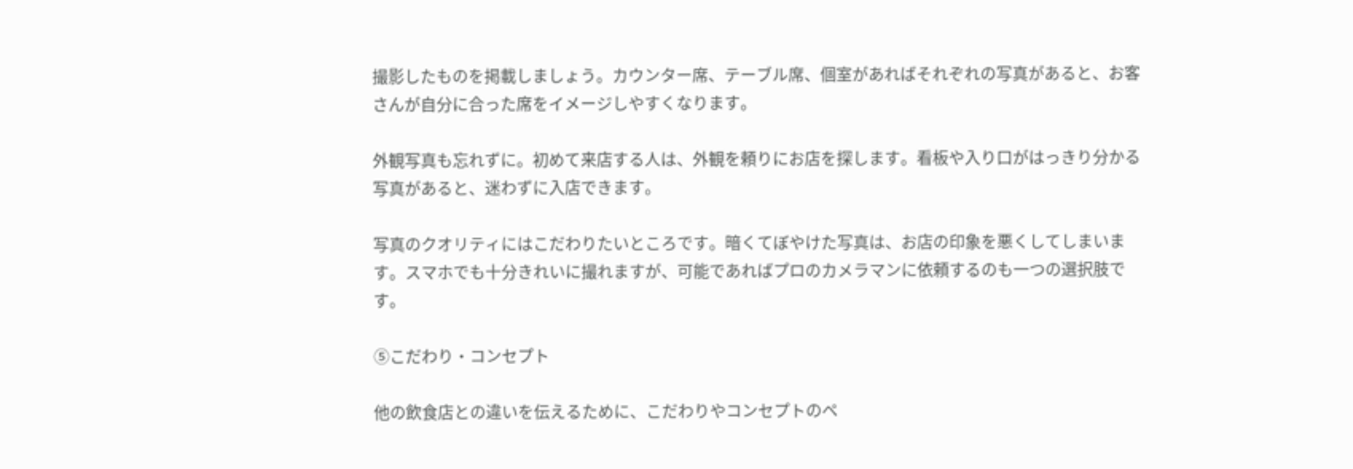撮影したものを掲載しましょう。カウンター席、テーブル席、個室があればそれぞれの写真があると、お客さんが自分に合った席をイメージしやすくなります。

外観写真も忘れずに。初めて来店する人は、外観を頼りにお店を探します。看板や入り口がはっきり分かる写真があると、迷わずに入店できます。

写真のクオリティにはこだわりたいところです。暗くてぼやけた写真は、お店の印象を悪くしてしまいます。スマホでも十分きれいに撮れますが、可能であればプロのカメラマンに依頼するのも一つの選択肢です。

⑤こだわり・コンセプト

他の飲食店との違いを伝えるために、こだわりやコンセプトのペ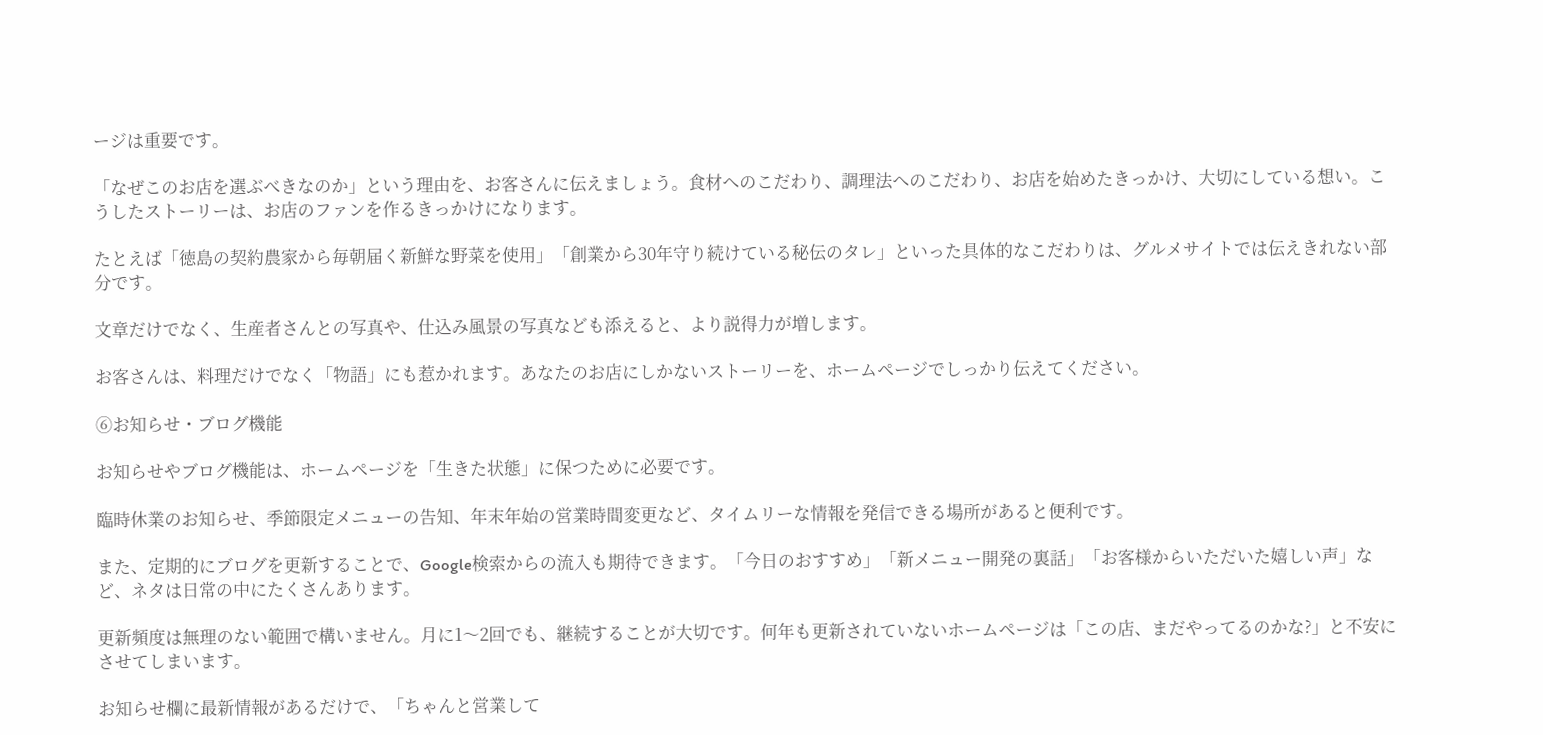ージは重要です。

「なぜこのお店を選ぶべきなのか」という理由を、お客さんに伝えましょう。食材へのこだわり、調理法へのこだわり、お店を始めたきっかけ、大切にしている想い。こうしたストーリーは、お店のファンを作るきっかけになります。

たとえば「徳島の契約農家から毎朝届く新鮮な野菜を使用」「創業から30年守り続けている秘伝のタレ」といった具体的なこだわりは、グルメサイトでは伝えきれない部分です。

文章だけでなく、生産者さんとの写真や、仕込み風景の写真なども添えると、より説得力が増します。

お客さんは、料理だけでなく「物語」にも惹かれます。あなたのお店にしかないストーリーを、ホームページでしっかり伝えてください。

⑥お知らせ・ブログ機能

お知らせやブログ機能は、ホームページを「生きた状態」に保つために必要です。

臨時休業のお知らせ、季節限定メニューの告知、年末年始の営業時間変更など、タイムリーな情報を発信できる場所があると便利です。

また、定期的にブログを更新することで、Google検索からの流入も期待できます。「今日のおすすめ」「新メニュー開発の裏話」「お客様からいただいた嬉しい声」など、ネタは日常の中にたくさんあります。

更新頻度は無理のない範囲で構いません。月に1〜2回でも、継続することが大切です。何年も更新されていないホームページは「この店、まだやってるのかな?」と不安にさせてしまいます。

お知らせ欄に最新情報があるだけで、「ちゃんと営業して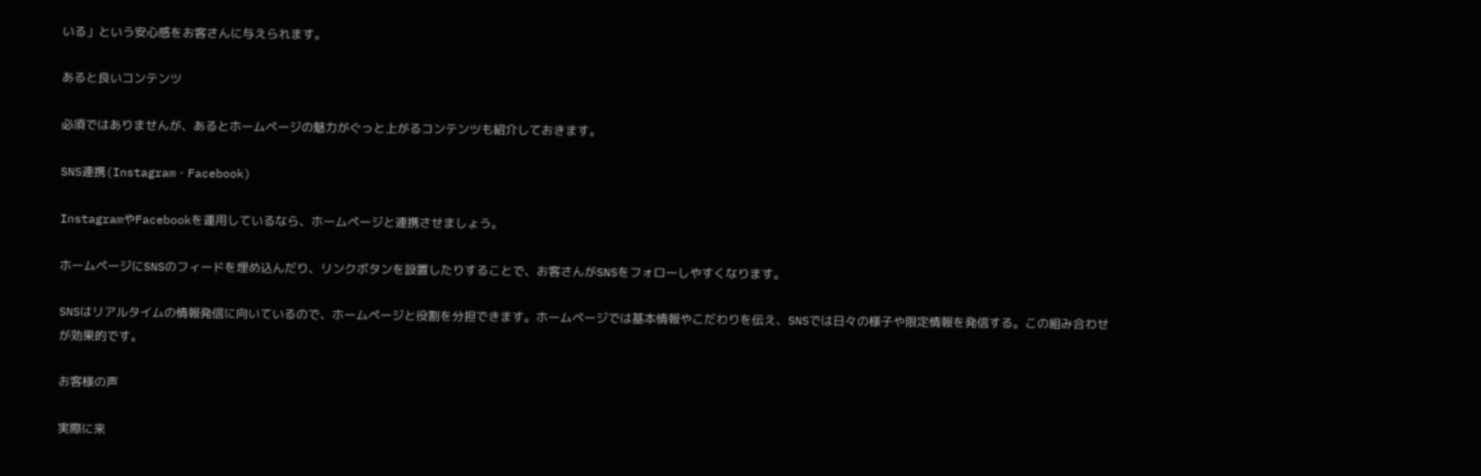いる」という安心感をお客さんに与えられます。

あると良いコンテンツ

必須ではありませんが、あるとホームページの魅力がぐっと上がるコンテンツも紹介しておきます。

SNS連携(Instagram・Facebook)

InstagramやFacebookを運用しているなら、ホームページと連携させましょう。

ホームページにSNSのフィードを埋め込んだり、リンクボタンを設置したりすることで、お客さんがSNSをフォローしやすくなります。

SNSはリアルタイムの情報発信に向いているので、ホームページと役割を分担できます。ホームページでは基本情報やこだわりを伝え、SNSでは日々の様子や限定情報を発信する。この組み合わせが効果的です。

お客様の声

実際に来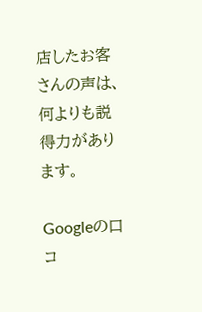店したお客さんの声は、何よりも説得力があります。

Googleの口コ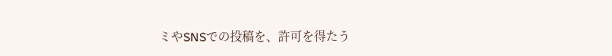ミやSNSでの投稿を、許可を得たう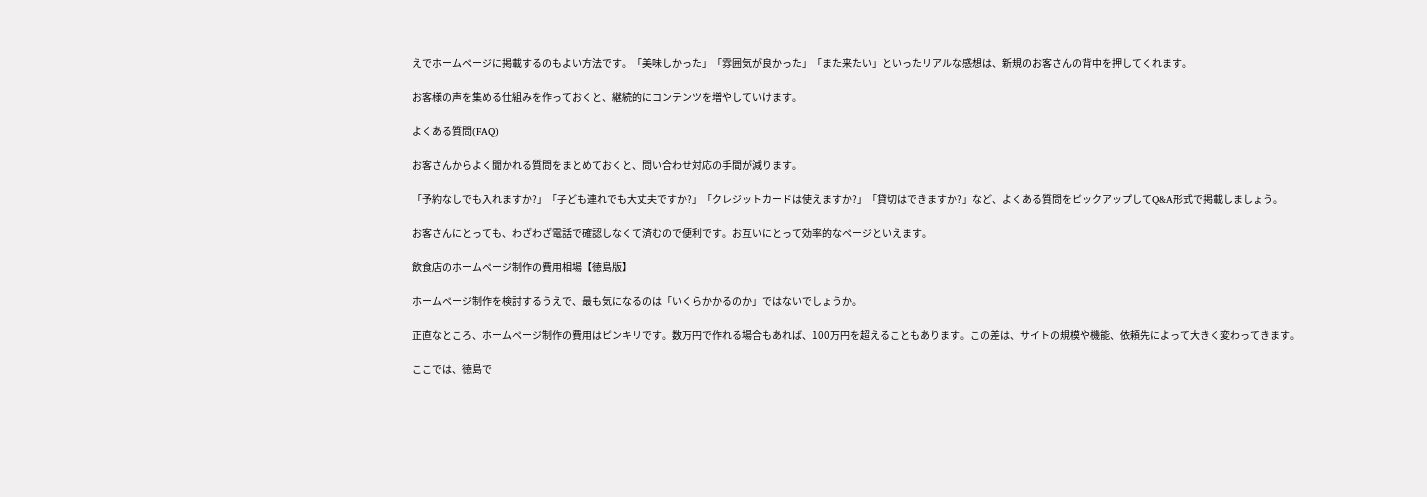えでホームページに掲載するのもよい方法です。「美味しかった」「雰囲気が良かった」「また来たい」といったリアルな感想は、新規のお客さんの背中を押してくれます。

お客様の声を集める仕組みを作っておくと、継続的にコンテンツを増やしていけます。

よくある質問(FAQ)

お客さんからよく聞かれる質問をまとめておくと、問い合わせ対応の手間が減ります。

「予約なしでも入れますか?」「子ども連れでも大丈夫ですか?」「クレジットカードは使えますか?」「貸切はできますか?」など、よくある質問をピックアップしてQ&A形式で掲載しましょう。

お客さんにとっても、わざわざ電話で確認しなくて済むので便利です。お互いにとって効率的なページといえます。

飲食店のホームページ制作の費用相場【徳島版】

ホームページ制作を検討するうえで、最も気になるのは「いくらかかるのか」ではないでしょうか。

正直なところ、ホームページ制作の費用はピンキリです。数万円で作れる場合もあれば、100万円を超えることもあります。この差は、サイトの規模や機能、依頼先によって大きく変わってきます。

ここでは、徳島で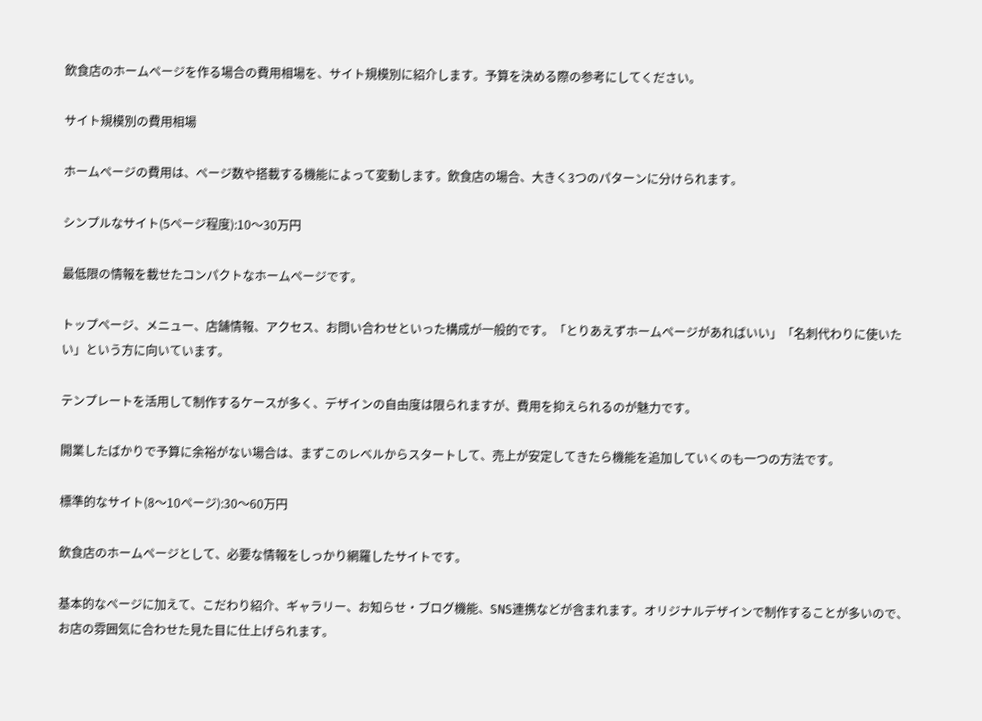飲食店のホームページを作る場合の費用相場を、サイト規模別に紹介します。予算を決める際の参考にしてください。

サイト規模別の費用相場

ホームページの費用は、ページ数や搭載する機能によって変動します。飲食店の場合、大きく3つのパターンに分けられます。

シンプルなサイト(5ページ程度):10〜30万円

最低限の情報を載せたコンパクトなホームページです。

トップページ、メニュー、店舗情報、アクセス、お問い合わせといった構成が一般的です。「とりあえずホームページがあればいい」「名刺代わりに使いたい」という方に向いています。

テンプレートを活用して制作するケースが多く、デザインの自由度は限られますが、費用を抑えられるのが魅力です。

開業したばかりで予算に余裕がない場合は、まずこのレベルからスタートして、売上が安定してきたら機能を追加していくのも一つの方法です。

標準的なサイト(8〜10ページ):30〜60万円

飲食店のホームページとして、必要な情報をしっかり網羅したサイトです。

基本的なページに加えて、こだわり紹介、ギャラリー、お知らせ・ブログ機能、SNS連携などが含まれます。オリジナルデザインで制作することが多いので、お店の雰囲気に合わせた見た目に仕上げられます。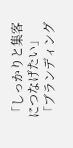「しっかりと集客につなげたい」「ブランディング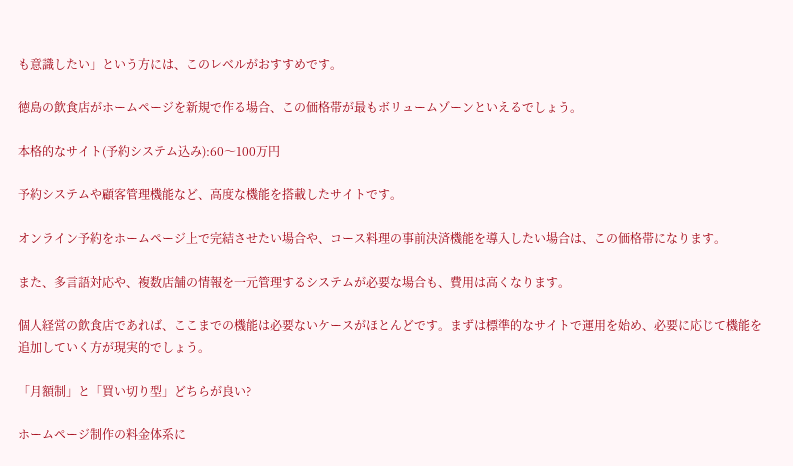も意識したい」という方には、このレベルがおすすめです。

徳島の飲食店がホームページを新規で作る場合、この価格帯が最もボリュームゾーンといえるでしょう。

本格的なサイト(予約システム込み):60〜100万円

予約システムや顧客管理機能など、高度な機能を搭載したサイトです。

オンライン予約をホームページ上で完結させたい場合や、コース料理の事前決済機能を導入したい場合は、この価格帯になります。

また、多言語対応や、複数店舗の情報を一元管理するシステムが必要な場合も、費用は高くなります。

個人経営の飲食店であれば、ここまでの機能は必要ないケースがほとんどです。まずは標準的なサイトで運用を始め、必要に応じて機能を追加していく方が現実的でしょう。

「月額制」と「買い切り型」どちらが良い?

ホームページ制作の料金体系に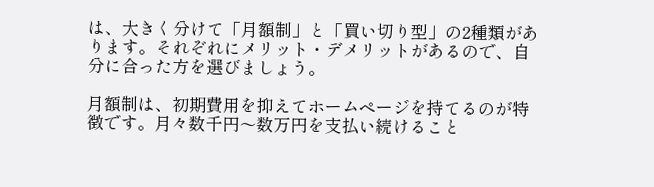は、大きく分けて「月額制」と「買い切り型」の2種類があります。それぞれにメリット・デメリットがあるので、自分に合った方を選びましょう。

月額制は、初期費用を抑えてホームページを持てるのが特徴です。月々数千円〜数万円を支払い続けること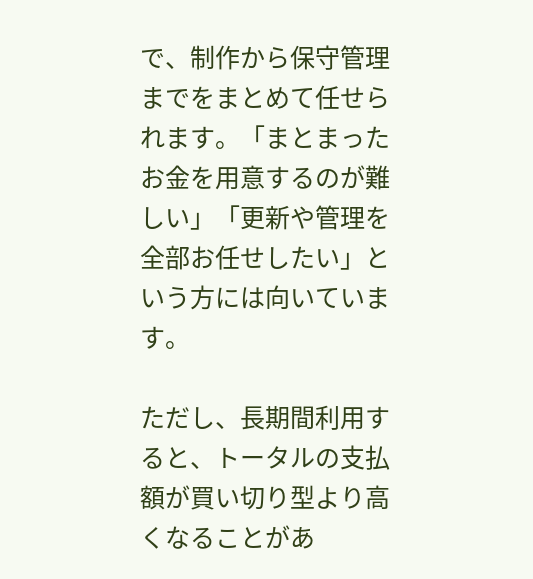で、制作から保守管理までをまとめて任せられます。「まとまったお金を用意するのが難しい」「更新や管理を全部お任せしたい」という方には向いています。

ただし、長期間利用すると、トータルの支払額が買い切り型より高くなることがあ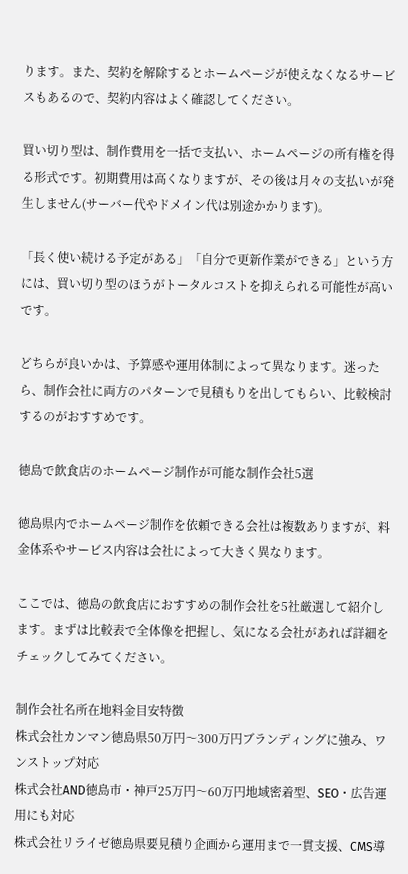ります。また、契約を解除するとホームページが使えなくなるサービスもあるので、契約内容はよく確認してください。

買い切り型は、制作費用を一括で支払い、ホームページの所有権を得る形式です。初期費用は高くなりますが、その後は月々の支払いが発生しません(サーバー代やドメイン代は別途かかります)。

「長く使い続ける予定がある」「自分で更新作業ができる」という方には、買い切り型のほうがトータルコストを抑えられる可能性が高いです。

どちらが良いかは、予算感や運用体制によって異なります。迷ったら、制作会社に両方のパターンで見積もりを出してもらい、比較検討するのがおすすめです。

徳島で飲食店のホームページ制作が可能な制作会社5選

徳島県内でホームページ制作を依頼できる会社は複数ありますが、料金体系やサービス内容は会社によって大きく異なります。

ここでは、徳島の飲食店におすすめの制作会社を5社厳選して紹介します。まずは比較表で全体像を把握し、気になる会社があれば詳細をチェックしてみてください。

制作会社名所在地料金目安特徴
株式会社カンマン徳島県50万円〜300万円ブランディングに強み、ワンストップ対応
株式会社AND徳島市・神戸25万円〜60万円地域密着型、SEO・広告運用にも対応
株式会社リライゼ徳島県要見積り企画から運用まで一貫支援、CMS導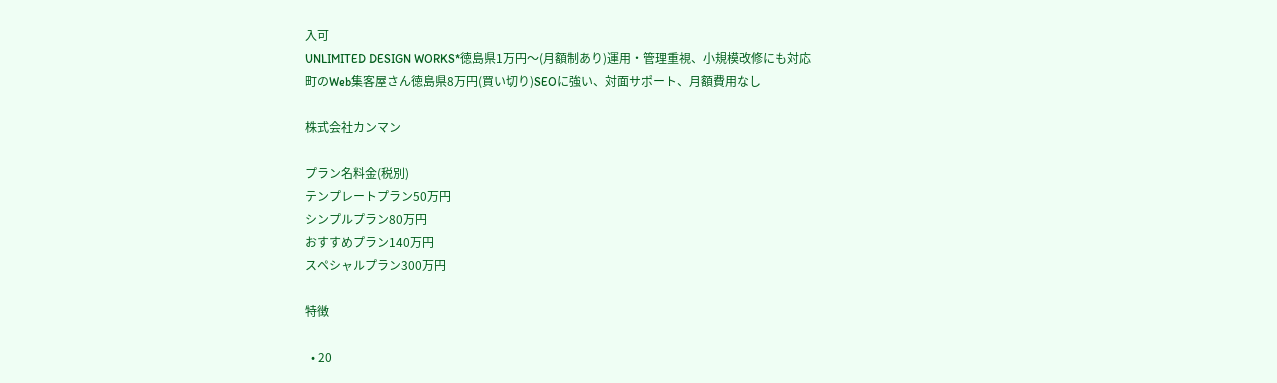入可
UNLIMITED DESIGN WORKS*徳島県1万円〜(月額制あり)運用・管理重視、小規模改修にも対応
町のWeb集客屋さん徳島県8万円(買い切り)SEOに強い、対面サポート、月額費用なし

株式会社カンマン

プラン名料金(税別)
テンプレートプラン50万円
シンプルプラン80万円
おすすめプラン140万円
スペシャルプラン300万円

特徴

  • 20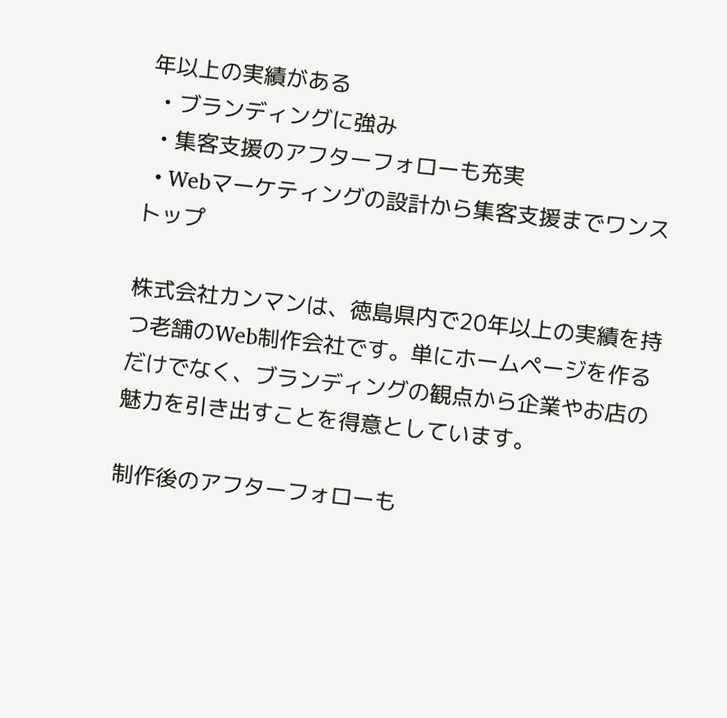年以上の実績がある
  • ブランディングに強み
  • 集客支援のアフターフォローも充実
  • Webマーケティングの設計から集客支援までワンストップ

株式会社カンマンは、徳島県内で20年以上の実績を持つ老舗のWeb制作会社です。単にホームページを作るだけでなく、ブランディングの観点から企業やお店の魅力を引き出すことを得意としています。

制作後のアフターフォローも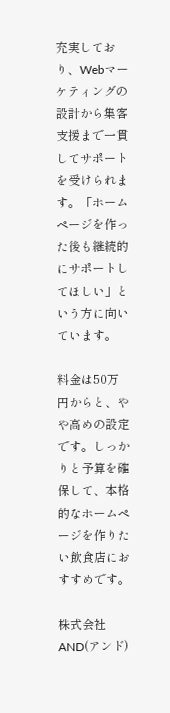充実しており、Webマーケティングの設計から集客支援まで一貫してサポートを受けられます。「ホームページを作った後も継続的にサポートしてほしい」という方に向いています。

料金は50万円からと、やや高めの設定です。しっかりと予算を確保して、本格的なホームページを作りたい飲食店におすすめです。

株式会社AND(アンド)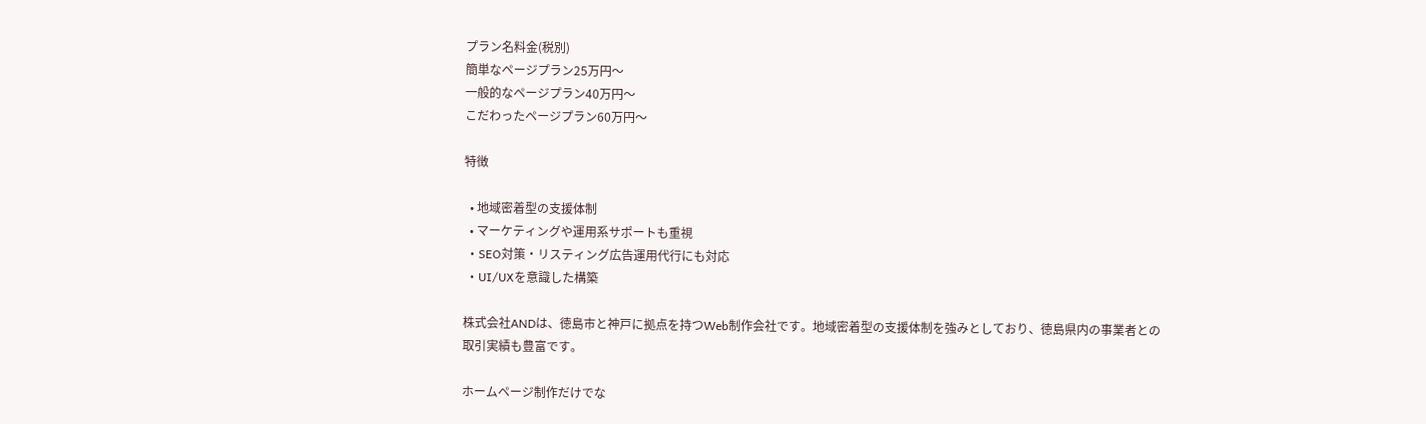プラン名料金(税別)
簡単なページプラン25万円〜
一般的なページプラン40万円〜
こだわったページプラン60万円〜

特徴

  • 地域密着型の支援体制
  • マーケティングや運用系サポートも重視
  • SEO対策・リスティング広告運用代行にも対応
  • UI/UXを意識した構築

株式会社ANDは、徳島市と神戸に拠点を持つWeb制作会社です。地域密着型の支援体制を強みとしており、徳島県内の事業者との取引実績も豊富です。

ホームページ制作だけでな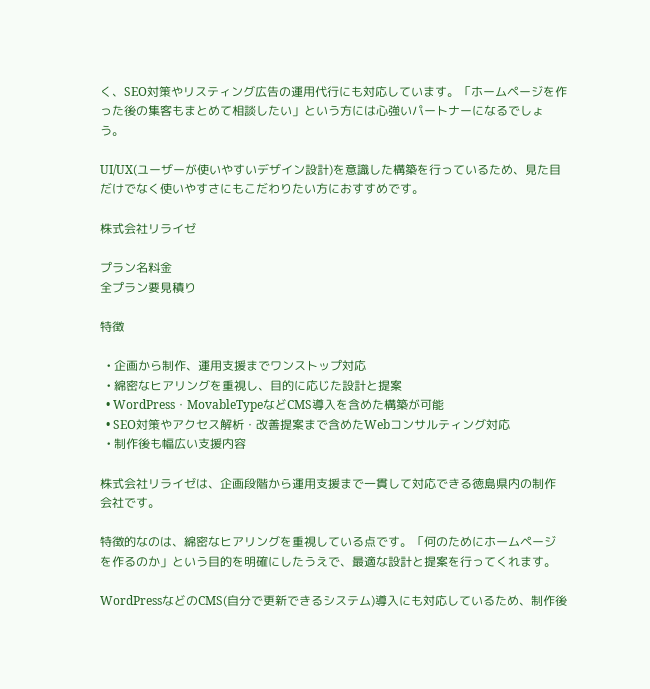く、SEO対策やリスティング広告の運用代行にも対応しています。「ホームページを作った後の集客もまとめて相談したい」という方には心強いパートナーになるでしょう。

UI/UX(ユーザーが使いやすいデザイン設計)を意識した構築を行っているため、見た目だけでなく使いやすさにもこだわりたい方におすすめです。

株式会社リライゼ

プラン名料金
全プラン要見積り

特徴

  • 企画から制作、運用支援までワンストップ対応
  • 綿密なヒアリングを重視し、目的に応じた設計と提案
  • WordPress・MovableTypeなどCMS導入を含めた構築が可能
  • SEO対策やアクセス解析・改善提案まで含めたWebコンサルティング対応
  • 制作後も幅広い支援内容

株式会社リライゼは、企画段階から運用支援まで一貫して対応できる徳島県内の制作会社です。

特徴的なのは、綿密なヒアリングを重視している点です。「何のためにホームページを作るのか」という目的を明確にしたうえで、最適な設計と提案を行ってくれます。

WordPressなどのCMS(自分で更新できるシステム)導入にも対応しているため、制作後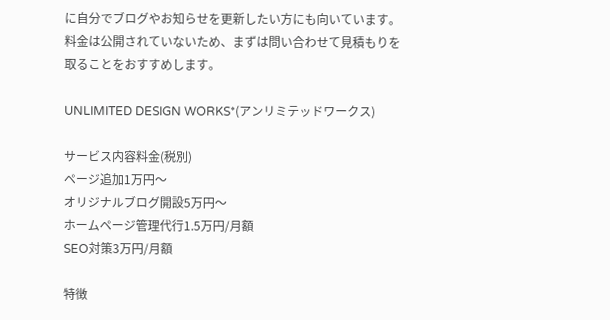に自分でブログやお知らせを更新したい方にも向いています。料金は公開されていないため、まずは問い合わせて見積もりを取ることをおすすめします。

UNLIMITED DESIGN WORKS*(アンリミテッドワークス)

サービス内容料金(税別)
ページ追加1万円〜
オリジナルブログ開設5万円〜
ホームページ管理代行1.5万円/月額
SEO対策3万円/月額

特徴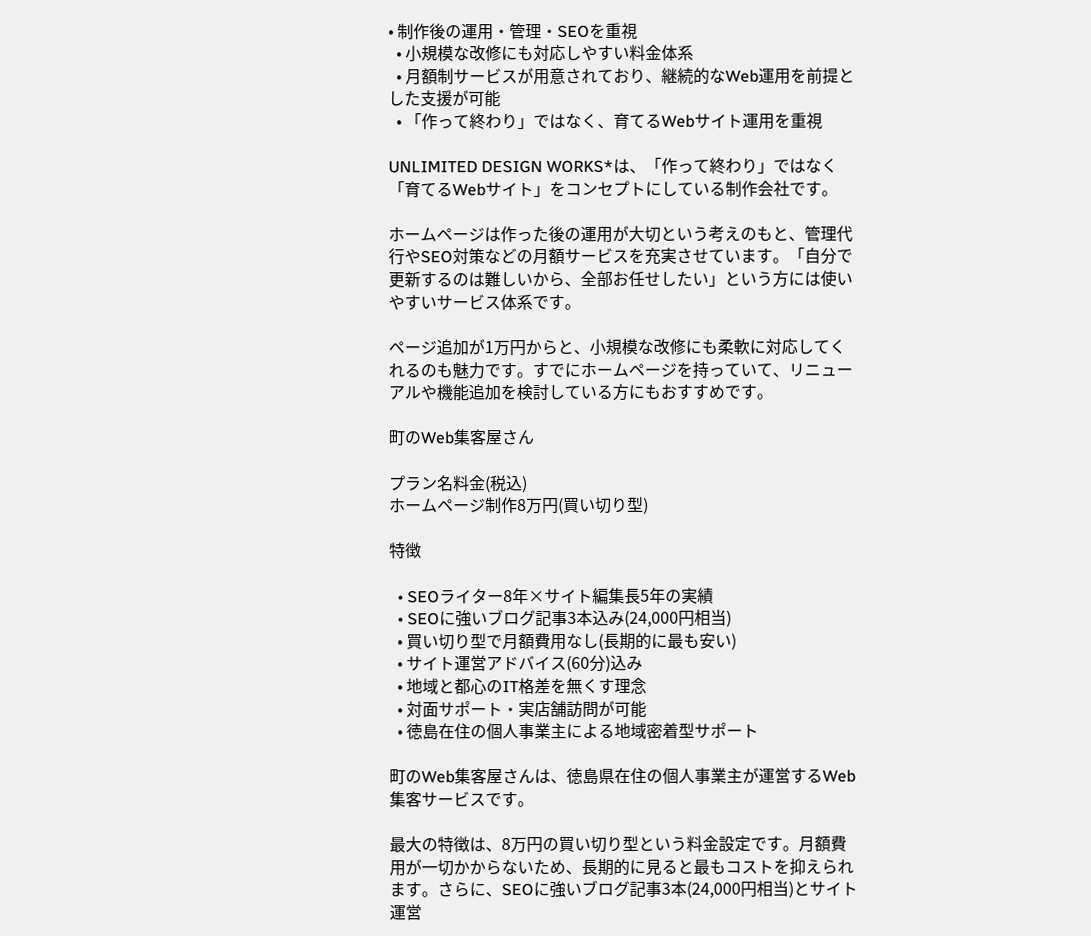• 制作後の運用・管理・SEOを重視
  • 小規模な改修にも対応しやすい料金体系
  • 月額制サービスが用意されており、継続的なWeb運用を前提とした支援が可能
  • 「作って終わり」ではなく、育てるWebサイト運用を重視

UNLIMITED DESIGN WORKS*は、「作って終わり」ではなく「育てるWebサイト」をコンセプトにしている制作会社です。

ホームページは作った後の運用が大切という考えのもと、管理代行やSEO対策などの月額サービスを充実させています。「自分で更新するのは難しいから、全部お任せしたい」という方には使いやすいサービス体系です。

ページ追加が1万円からと、小規模な改修にも柔軟に対応してくれるのも魅力です。すでにホームページを持っていて、リニューアルや機能追加を検討している方にもおすすめです。

町のWeb集客屋さん

プラン名料金(税込)
ホームページ制作8万円(買い切り型)

特徴

  • SEOライター8年×サイト編集長5年の実績
  • SEOに強いブログ記事3本込み(24,000円相当)
  • 買い切り型で月額費用なし(長期的に最も安い)
  • サイト運営アドバイス(60分)込み
  • 地域と都心のIT格差を無くす理念
  • 対面サポート・実店舗訪問が可能
  • 徳島在住の個人事業主による地域密着型サポート

町のWeb集客屋さんは、徳島県在住の個人事業主が運営するWeb集客サービスです。

最大の特徴は、8万円の買い切り型という料金設定です。月額費用が一切かからないため、長期的に見ると最もコストを抑えられます。さらに、SEOに強いブログ記事3本(24,000円相当)とサイト運営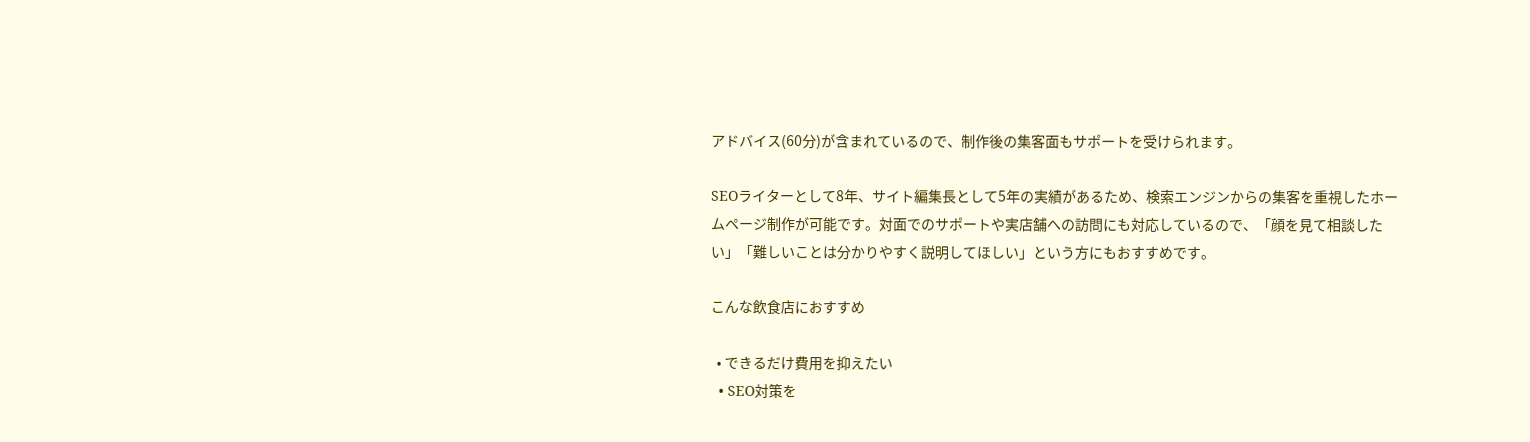アドバイス(60分)が含まれているので、制作後の集客面もサポートを受けられます。

SEOライターとして8年、サイト編集長として5年の実績があるため、検索エンジンからの集客を重視したホームページ制作が可能です。対面でのサポートや実店舗への訪問にも対応しているので、「顔を見て相談したい」「難しいことは分かりやすく説明してほしい」という方にもおすすめです。

こんな飲食店におすすめ

  • できるだけ費用を抑えたい
  • SEO対策を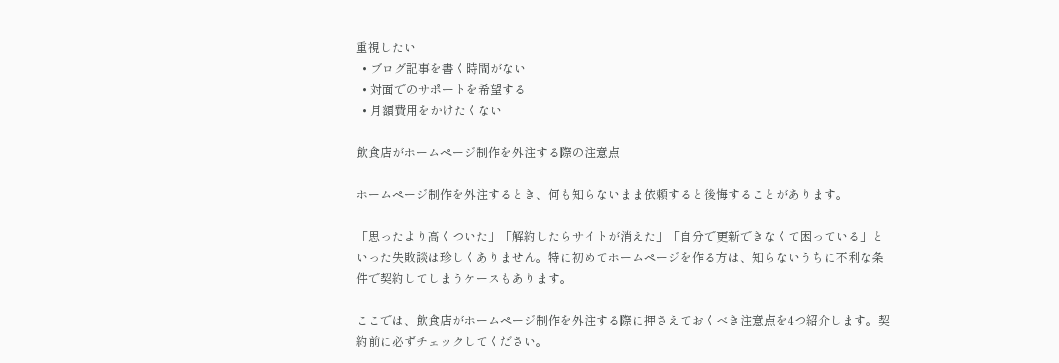重視したい
  • ブログ記事を書く時間がない
  • 対面でのサポートを希望する
  • 月額費用をかけたくない

飲食店がホームページ制作を外注する際の注意点

ホームページ制作を外注するとき、何も知らないまま依頼すると後悔することがあります。

「思ったより高くついた」「解約したらサイトが消えた」「自分で更新できなくて困っている」といった失敗談は珍しくありません。特に初めてホームページを作る方は、知らないうちに不利な条件で契約してしまうケースもあります。

ここでは、飲食店がホームページ制作を外注する際に押さえておくべき注意点を4つ紹介します。契約前に必ずチェックしてください。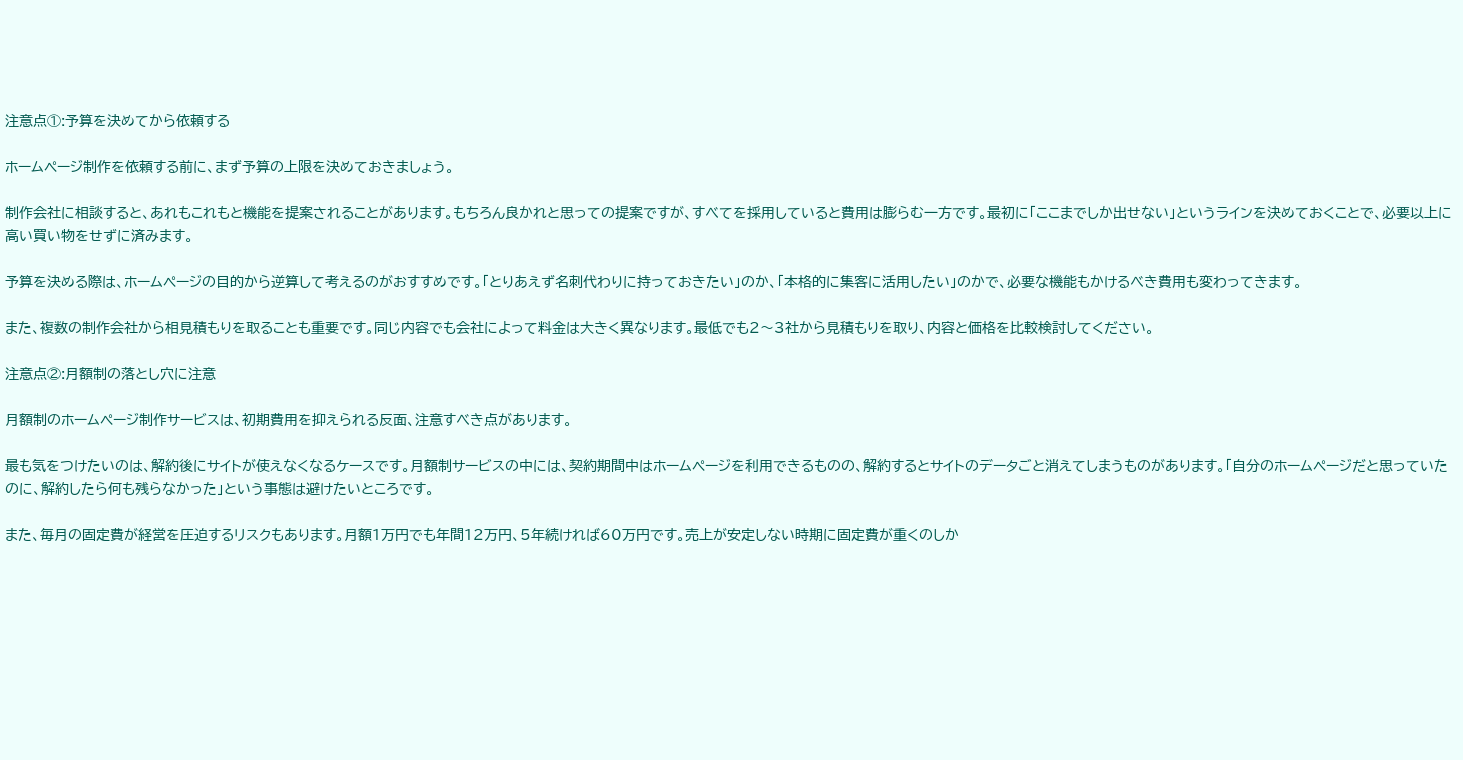注意点①:予算を決めてから依頼する

ホームページ制作を依頼する前に、まず予算の上限を決めておきましょう。

制作会社に相談すると、あれもこれもと機能を提案されることがあります。もちろん良かれと思っての提案ですが、すべてを採用していると費用は膨らむ一方です。最初に「ここまでしか出せない」というラインを決めておくことで、必要以上に高い買い物をせずに済みます。

予算を決める際は、ホームページの目的から逆算して考えるのがおすすめです。「とりあえず名刺代わりに持っておきたい」のか、「本格的に集客に活用したい」のかで、必要な機能もかけるべき費用も変わってきます。

また、複数の制作会社から相見積もりを取ることも重要です。同じ内容でも会社によって料金は大きく異なります。最低でも2〜3社から見積もりを取り、内容と価格を比較検討してください。

注意点②:月額制の落とし穴に注意

月額制のホームページ制作サービスは、初期費用を抑えられる反面、注意すべき点があります。

最も気をつけたいのは、解約後にサイトが使えなくなるケースです。月額制サービスの中には、契約期間中はホームページを利用できるものの、解約するとサイトのデータごと消えてしまうものがあります。「自分のホームページだと思っていたのに、解約したら何も残らなかった」という事態は避けたいところです。

また、毎月の固定費が経営を圧迫するリスクもあります。月額1万円でも年間12万円、5年続ければ60万円です。売上が安定しない時期に固定費が重くのしか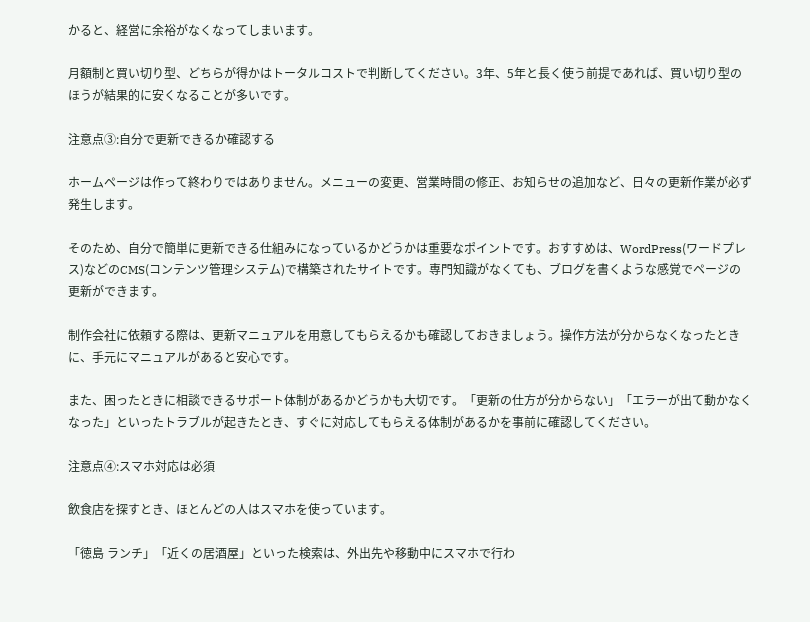かると、経営に余裕がなくなってしまいます。

月額制と買い切り型、どちらが得かはトータルコストで判断してください。3年、5年と長く使う前提であれば、買い切り型のほうが結果的に安くなることが多いです。

注意点③:自分で更新できるか確認する

ホームページは作って終わりではありません。メニューの変更、営業時間の修正、お知らせの追加など、日々の更新作業が必ず発生します。

そのため、自分で簡単に更新できる仕組みになっているかどうかは重要なポイントです。おすすめは、WordPress(ワードプレス)などのCMS(コンテンツ管理システム)で構築されたサイトです。専門知識がなくても、ブログを書くような感覚でページの更新ができます。

制作会社に依頼する際は、更新マニュアルを用意してもらえるかも確認しておきましょう。操作方法が分からなくなったときに、手元にマニュアルがあると安心です。

また、困ったときに相談できるサポート体制があるかどうかも大切です。「更新の仕方が分からない」「エラーが出て動かなくなった」といったトラブルが起きたとき、すぐに対応してもらえる体制があるかを事前に確認してください。

注意点④:スマホ対応は必須

飲食店を探すとき、ほとんどの人はスマホを使っています。

「徳島 ランチ」「近くの居酒屋」といった検索は、外出先や移動中にスマホで行わ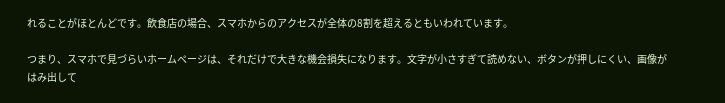れることがほとんどです。飲食店の場合、スマホからのアクセスが全体の8割を超えるともいわれています。

つまり、スマホで見づらいホームページは、それだけで大きな機会損失になります。文字が小さすぎて読めない、ボタンが押しにくい、画像がはみ出して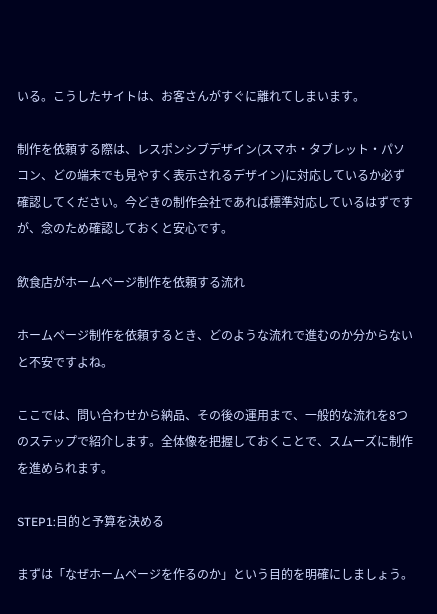いる。こうしたサイトは、お客さんがすぐに離れてしまいます。

制作を依頼する際は、レスポンシブデザイン(スマホ・タブレット・パソコン、どの端末でも見やすく表示されるデザイン)に対応しているか必ず確認してください。今どきの制作会社であれば標準対応しているはずですが、念のため確認しておくと安心です。

飲食店がホームページ制作を依頼する流れ

ホームページ制作を依頼するとき、どのような流れで進むのか分からないと不安ですよね。

ここでは、問い合わせから納品、その後の運用まで、一般的な流れを8つのステップで紹介します。全体像を把握しておくことで、スムーズに制作を進められます。

STEP1:目的と予算を決める

まずは「なぜホームページを作るのか」という目的を明確にしましょう。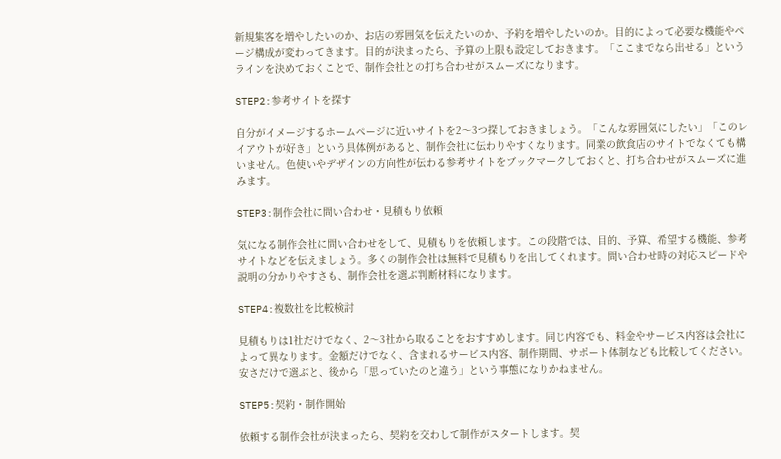新規集客を増やしたいのか、お店の雰囲気を伝えたいのか、予約を増やしたいのか。目的によって必要な機能やページ構成が変わってきます。目的が決まったら、予算の上限も設定しておきます。「ここまでなら出せる」というラインを決めておくことで、制作会社との打ち合わせがスムーズになります。

STEP2:参考サイトを探す

自分がイメージするホームページに近いサイトを2〜3つ探しておきましょう。「こんな雰囲気にしたい」「このレイアウトが好き」という具体例があると、制作会社に伝わりやすくなります。同業の飲食店のサイトでなくても構いません。色使いやデザインの方向性が伝わる参考サイトをブックマークしておくと、打ち合わせがスムーズに進みます。

STEP3:制作会社に問い合わせ・見積もり依頼

気になる制作会社に問い合わせをして、見積もりを依頼します。この段階では、目的、予算、希望する機能、参考サイトなどを伝えましょう。多くの制作会社は無料で見積もりを出してくれます。問い合わせ時の対応スピードや説明の分かりやすさも、制作会社を選ぶ判断材料になります。

STEP4:複数社を比較検討

見積もりは1社だけでなく、2〜3社から取ることをおすすめします。同じ内容でも、料金やサービス内容は会社によって異なります。金額だけでなく、含まれるサービス内容、制作期間、サポート体制なども比較してください。安さだけで選ぶと、後から「思っていたのと違う」という事態になりかねません。

STEP5:契約・制作開始

依頼する制作会社が決まったら、契約を交わして制作がスタートします。契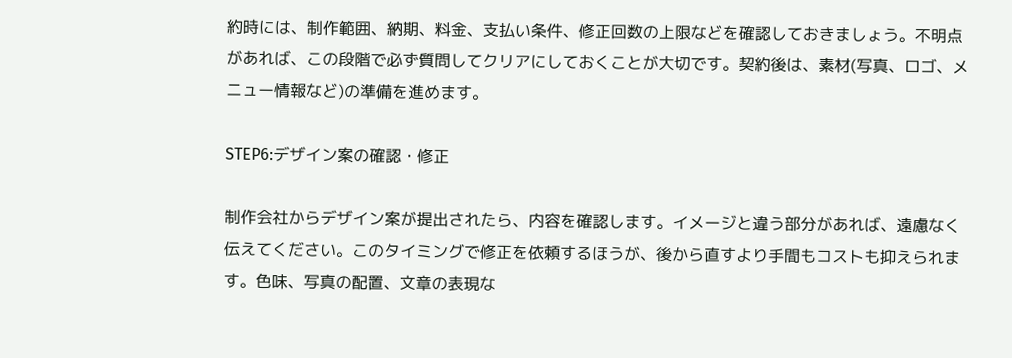約時には、制作範囲、納期、料金、支払い条件、修正回数の上限などを確認しておきましょう。不明点があれば、この段階で必ず質問してクリアにしておくことが大切です。契約後は、素材(写真、ロゴ、メニュー情報など)の準備を進めます。

STEP6:デザイン案の確認・修正

制作会社からデザイン案が提出されたら、内容を確認します。イメージと違う部分があれば、遠慮なく伝えてください。このタイミングで修正を依頼するほうが、後から直すより手間もコストも抑えられます。色味、写真の配置、文章の表現な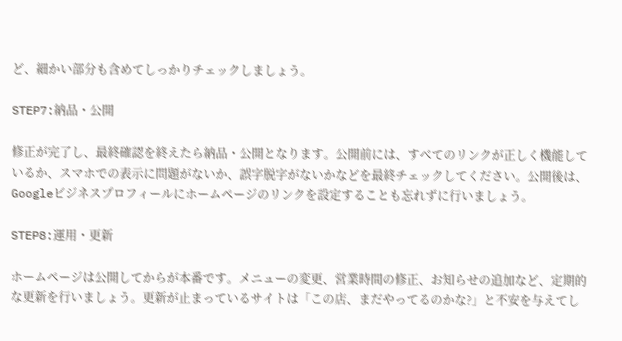ど、細かい部分も含めてしっかりチェックしましょう。

STEP7:納品・公開

修正が完了し、最終確認を終えたら納品・公開となります。公開前には、すべてのリンクが正しく機能しているか、スマホでの表示に問題がないか、誤字脱字がないかなどを最終チェックしてください。公開後は、Googleビジネスプロフィールにホームページのリンクを設定することも忘れずに行いましょう。

STEP8:運用・更新

ホームページは公開してからが本番です。メニューの変更、営業時間の修正、お知らせの追加など、定期的な更新を行いましょう。更新が止まっているサイトは「この店、まだやってるのかな?」と不安を与えてし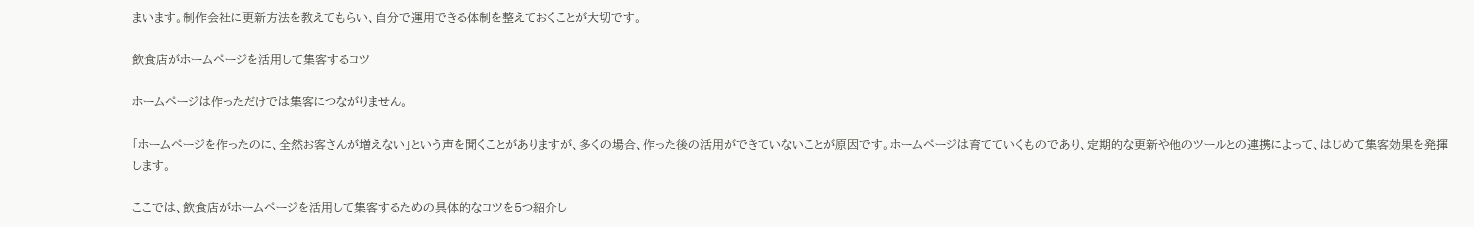まいます。制作会社に更新方法を教えてもらい、自分で運用できる体制を整えておくことが大切です。

飲食店がホームページを活用して集客するコツ

ホームページは作っただけでは集客につながりません。

「ホームページを作ったのに、全然お客さんが増えない」という声を聞くことがありますが、多くの場合、作った後の活用ができていないことが原因です。ホームページは育てていくものであり、定期的な更新や他のツールとの連携によって、はじめて集客効果を発揮します。

ここでは、飲食店がホームページを活用して集客するための具体的なコツを5つ紹介し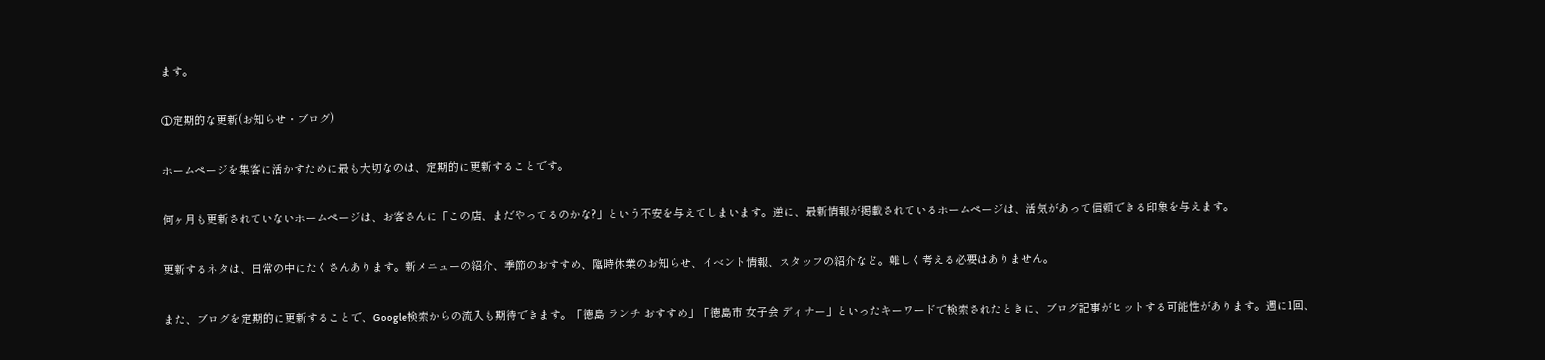ます。

①定期的な更新(お知らせ・ブログ)

ホームページを集客に活かすために最も大切なのは、定期的に更新することです。

何ヶ月も更新されていないホームページは、お客さんに「この店、まだやってるのかな?」という不安を与えてしまいます。逆に、最新情報が掲載されているホームページは、活気があって信頼できる印象を与えます。

更新するネタは、日常の中にたくさんあります。新メニューの紹介、季節のおすすめ、臨時休業のお知らせ、イベント情報、スタッフの紹介など。難しく考える必要はありません。

また、ブログを定期的に更新することで、Google検索からの流入も期待できます。「徳島 ランチ おすすめ」「徳島市 女子会 ディナー」といったキーワードで検索されたときに、ブログ記事がヒットする可能性があります。週に1回、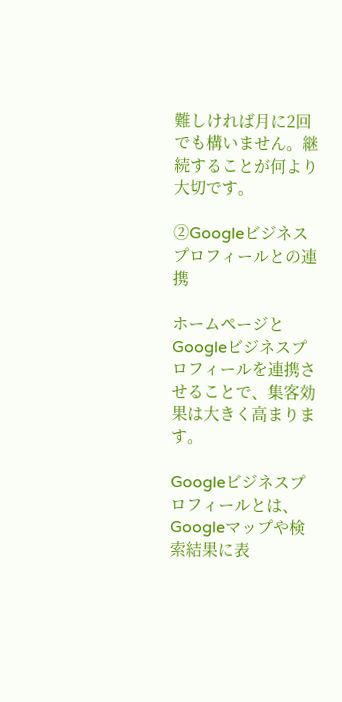難しければ月に2回でも構いません。継続することが何より大切です。

②Googleビジネスプロフィールとの連携

ホームページとGoogleビジネスプロフィールを連携させることで、集客効果は大きく高まります。

Googleビジネスプロフィールとは、Googleマップや検索結果に表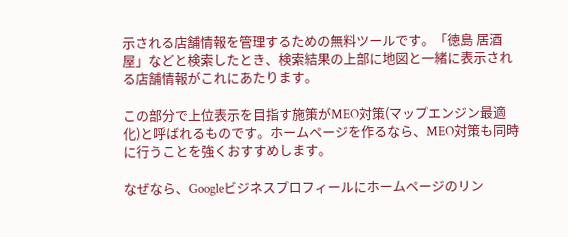示される店舗情報を管理するための無料ツールです。「徳島 居酒屋」などと検索したとき、検索結果の上部に地図と一緒に表示される店舗情報がこれにあたります。

この部分で上位表示を目指す施策がMEO対策(マップエンジン最適化)と呼ばれるものです。ホームページを作るなら、MEO対策も同時に行うことを強くおすすめします。

なぜなら、Googleビジネスプロフィールにホームページのリン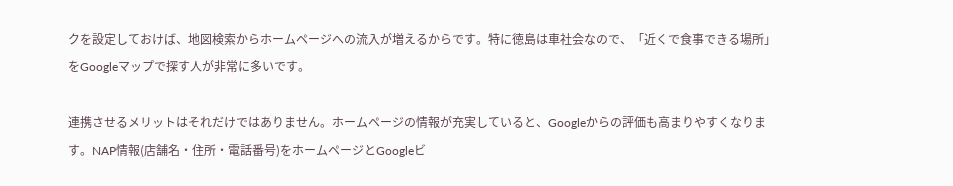クを設定しておけば、地図検索からホームページへの流入が増えるからです。特に徳島は車社会なので、「近くで食事できる場所」をGoogleマップで探す人が非常に多いです。

連携させるメリットはそれだけではありません。ホームページの情報が充実していると、Googleからの評価も高まりやすくなります。NAP情報(店舗名・住所・電話番号)をホームページとGoogleビ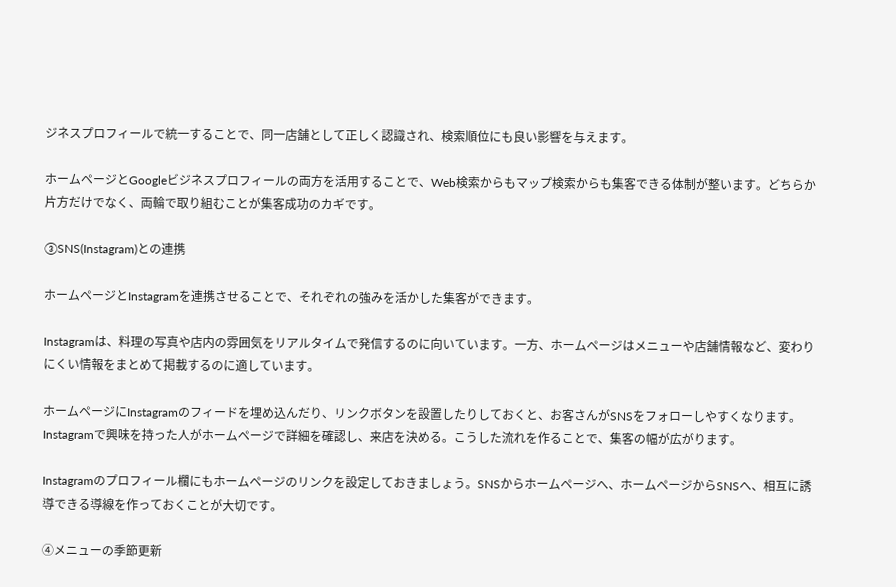ジネスプロフィールで統一することで、同一店舗として正しく認識され、検索順位にも良い影響を与えます。

ホームページとGoogleビジネスプロフィールの両方を活用することで、Web検索からもマップ検索からも集客できる体制が整います。どちらか片方だけでなく、両輪で取り組むことが集客成功のカギです。

③SNS(Instagram)との連携

ホームページとInstagramを連携させることで、それぞれの強みを活かした集客ができます。

Instagramは、料理の写真や店内の雰囲気をリアルタイムで発信するのに向いています。一方、ホームページはメニューや店舗情報など、変わりにくい情報をまとめて掲載するのに適しています。

ホームページにInstagramのフィードを埋め込んだり、リンクボタンを設置したりしておくと、お客さんがSNSをフォローしやすくなります。Instagramで興味を持った人がホームページで詳細を確認し、来店を決める。こうした流れを作ることで、集客の幅が広がります。

Instagramのプロフィール欄にもホームページのリンクを設定しておきましょう。SNSからホームページへ、ホームページからSNSへ、相互に誘導できる導線を作っておくことが大切です。

④メニューの季節更新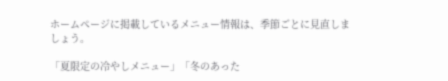ホームページに掲載しているメニュー情報は、季節ごとに見直しましょう。

「夏限定の冷やしメニュー」「冬のあった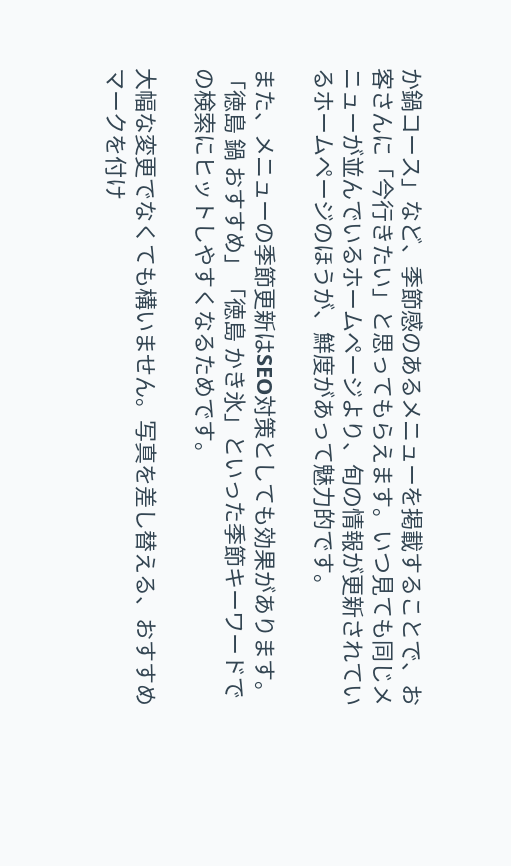か鍋コース」など、季節感のあるメニューを掲載することで、お客さんに「今行きたい」と思ってもらえます。いつ見ても同じメニューが並んでいるホームページより、旬の情報が更新されているホームページのほうが、鮮度があって魅力的です。

また、メニューの季節更新はSEO対策としても効果があります。「徳島 鍋 おすすめ」「徳島 かき氷」といった季節キーワードでの検索にヒットしやすくなるためです。

大幅な変更でなくても構いません。写真を差し替える、おすすめマークを付け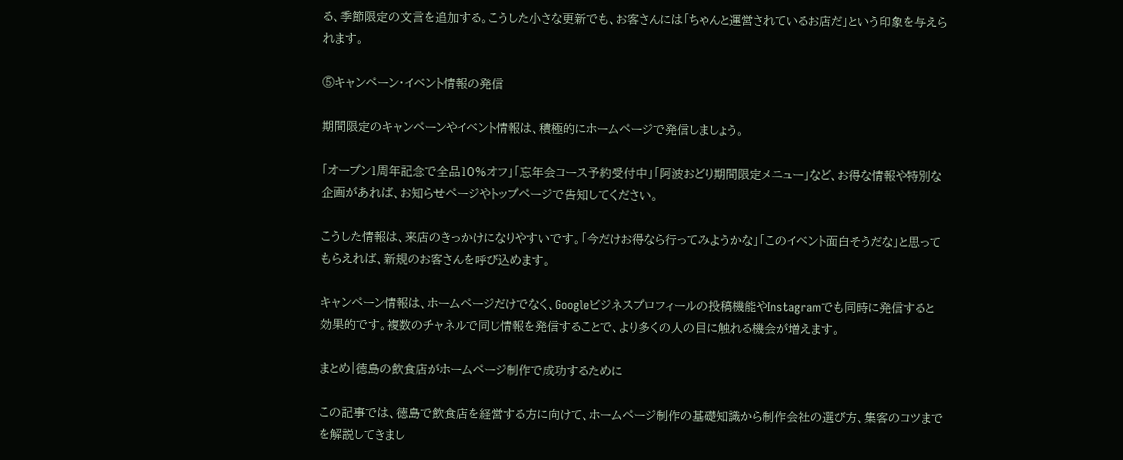る、季節限定の文言を追加する。こうした小さな更新でも、お客さんには「ちゃんと運営されているお店だ」という印象を与えられます。

⑤キャンペーン・イベント情報の発信

期間限定のキャンペーンやイベント情報は、積極的にホームページで発信しましょう。

「オープン1周年記念で全品10%オフ」「忘年会コース予約受付中」「阿波おどり期間限定メニュー」など、お得な情報や特別な企画があれば、お知らせページやトップページで告知してください。

こうした情報は、来店のきっかけになりやすいです。「今だけお得なら行ってみようかな」「このイベント面白そうだな」と思ってもらえれば、新規のお客さんを呼び込めます。

キャンペーン情報は、ホームページだけでなく、Googleビジネスプロフィールの投稿機能やInstagramでも同時に発信すると効果的です。複数のチャネルで同じ情報を発信することで、より多くの人の目に触れる機会が増えます。

まとめ|徳島の飲食店がホームページ制作で成功するために

この記事では、徳島で飲食店を経営する方に向けて、ホームページ制作の基礎知識から制作会社の選び方、集客のコツまでを解説してきまし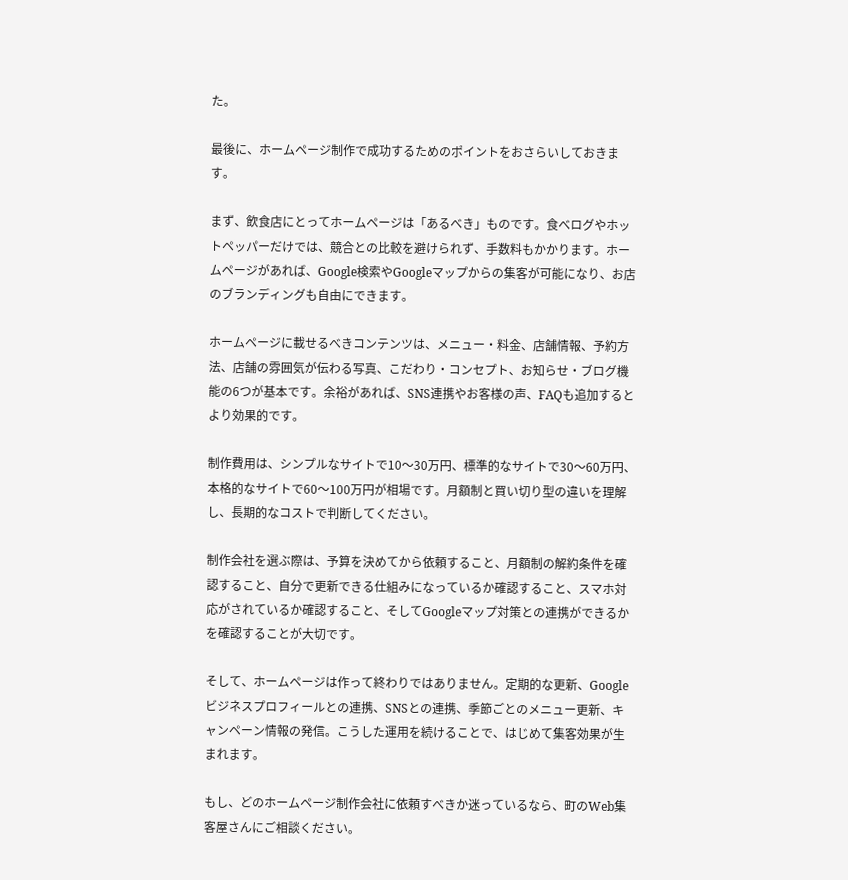た。

最後に、ホームページ制作で成功するためのポイントをおさらいしておきます。

まず、飲食店にとってホームページは「あるべき」ものです。食べログやホットペッパーだけでは、競合との比較を避けられず、手数料もかかります。ホームページがあれば、Google検索やGoogleマップからの集客が可能になり、お店のブランディングも自由にできます。

ホームページに載せるべきコンテンツは、メニュー・料金、店舗情報、予約方法、店舗の雰囲気が伝わる写真、こだわり・コンセプト、お知らせ・ブログ機能の6つが基本です。余裕があれば、SNS連携やお客様の声、FAQも追加するとより効果的です。

制作費用は、シンプルなサイトで10〜30万円、標準的なサイトで30〜60万円、本格的なサイトで60〜100万円が相場です。月額制と買い切り型の違いを理解し、長期的なコストで判断してください。

制作会社を選ぶ際は、予算を決めてから依頼すること、月額制の解約条件を確認すること、自分で更新できる仕組みになっているか確認すること、スマホ対応がされているか確認すること、そしてGoogleマップ対策との連携ができるかを確認することが大切です。

そして、ホームページは作って終わりではありません。定期的な更新、Googleビジネスプロフィールとの連携、SNSとの連携、季節ごとのメニュー更新、キャンペーン情報の発信。こうした運用を続けることで、はじめて集客効果が生まれます。

もし、どのホームページ制作会社に依頼すべきか迷っているなら、町のWeb集客屋さんにご相談ください。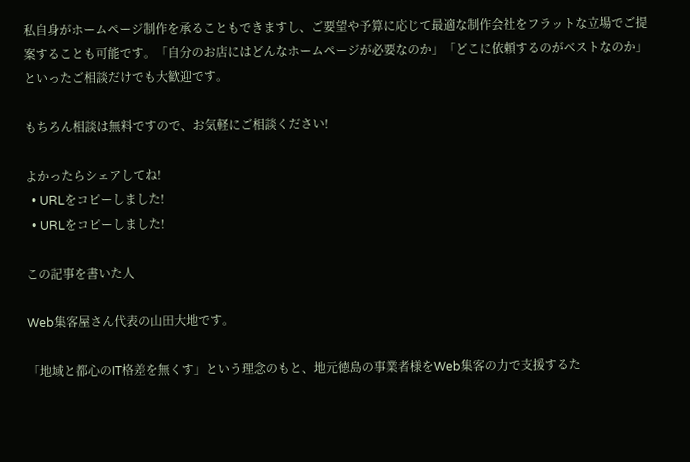私自身がホームページ制作を承ることもできますし、ご要望や予算に応じて最適な制作会社をフラットな立場でご提案することも可能です。「自分のお店にはどんなホームページが必要なのか」「どこに依頼するのがベストなのか」といったご相談だけでも大歓迎です。

もちろん相談は無料ですので、お気軽にご相談ください!

よかったらシェアしてね!
  • URLをコピーしました!
  • URLをコピーしました!

この記事を書いた人

Web集客屋さん代表の山田大地です。

「地域と都心のIT格差を無くす」という理念のもと、地元徳島の事業者様をWeb集客の力で支援するた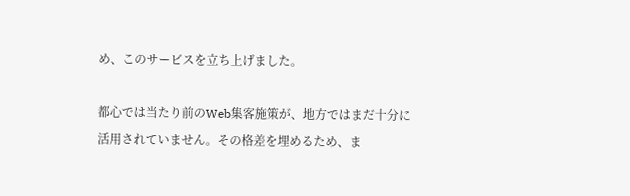め、このサービスを立ち上げました。

都心では当たり前のWeb集客施策が、地方ではまだ十分に活用されていません。その格差を埋めるため、ま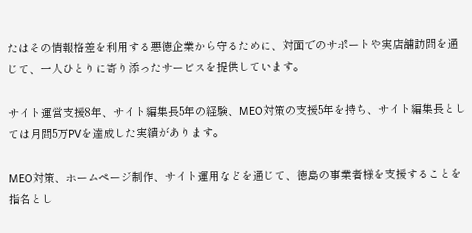たはその情報格差を利用する悪徳企業から守るために、対面でのサポートや実店舗訪問を通じて、一人ひとりに寄り添ったサービスを提供しています。

サイト運営支援8年、サイト編集長5年の経験、MEO対策の支援5年を持ち、サイト編集長としては月間5万PVを達成した実績があります。

MEO対策、ホームページ制作、サイト運用などを通じて、徳島の事業者様を支援することを指名とし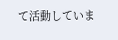て活動していま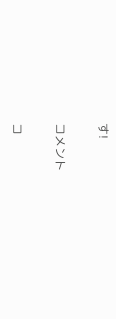す!

コメント

コ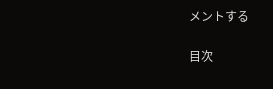メントする

目次